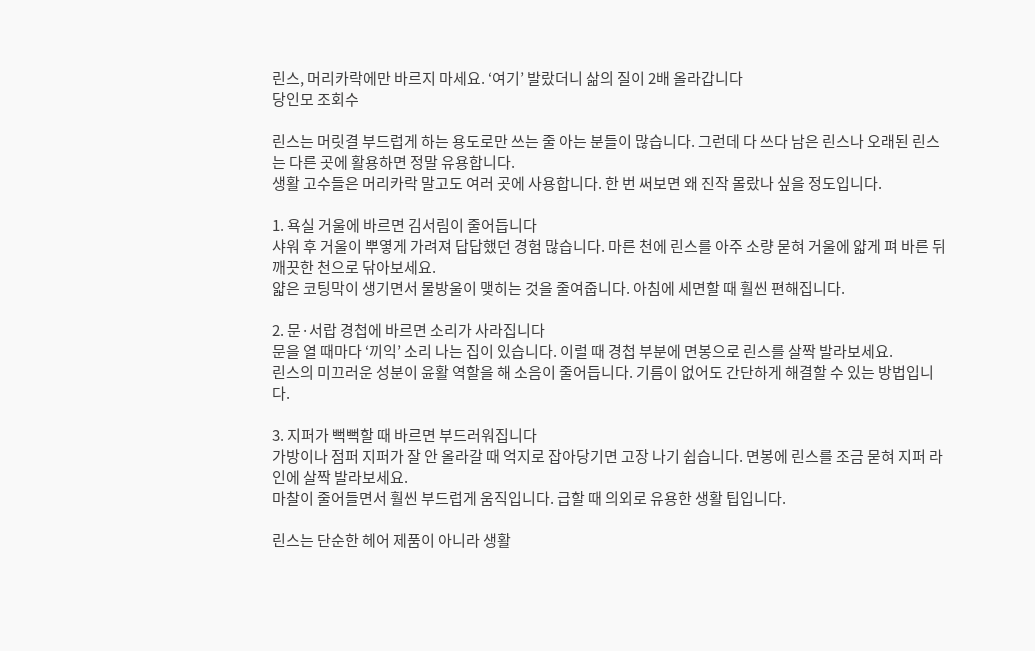린스, 머리카락에만 바르지 마세요. ‘여기’ 발랐더니 삶의 질이 2배 올라갑니다
당인모 조회수

린스는 머릿결 부드럽게 하는 용도로만 쓰는 줄 아는 분들이 많습니다. 그런데 다 쓰다 남은 린스나 오래된 린스는 다른 곳에 활용하면 정말 유용합니다.
생활 고수들은 머리카락 말고도 여러 곳에 사용합니다. 한 번 써보면 왜 진작 몰랐나 싶을 정도입니다.

1. 욕실 거울에 바르면 김서림이 줄어듭니다
샤워 후 거울이 뿌옇게 가려져 답답했던 경험 많습니다. 마른 천에 린스를 아주 소량 묻혀 거울에 얇게 펴 바른 뒤 깨끗한 천으로 닦아보세요.
얇은 코팅막이 생기면서 물방울이 맺히는 것을 줄여줍니다. 아침에 세면할 때 훨씬 편해집니다.

2. 문·서랍 경첩에 바르면 소리가 사라집니다
문을 열 때마다 ‘끼익’ 소리 나는 집이 있습니다. 이럴 때 경첩 부분에 면봉으로 린스를 살짝 발라보세요.
린스의 미끄러운 성분이 윤활 역할을 해 소음이 줄어듭니다. 기름이 없어도 간단하게 해결할 수 있는 방법입니다.

3. 지퍼가 뻑뻑할 때 바르면 부드러워집니다
가방이나 점퍼 지퍼가 잘 안 올라갈 때 억지로 잡아당기면 고장 나기 쉽습니다. 면봉에 린스를 조금 묻혀 지퍼 라인에 살짝 발라보세요.
마찰이 줄어들면서 훨씬 부드럽게 움직입니다. 급할 때 의외로 유용한 생활 팁입니다.

린스는 단순한 헤어 제품이 아니라 생활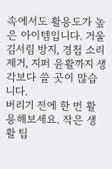속에서도 활용도가 높은 아이템입니다. 거울 김서림 방지, 경첩 소리 제거, 지퍼 윤활까지 생각보다 쓸 곳이 많습니다.
버리기 전에 한 번 활용해보세요. 작은 생활 팁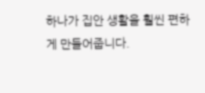하나가 집안 생활을 훨씬 편하게 만들어줍니다.